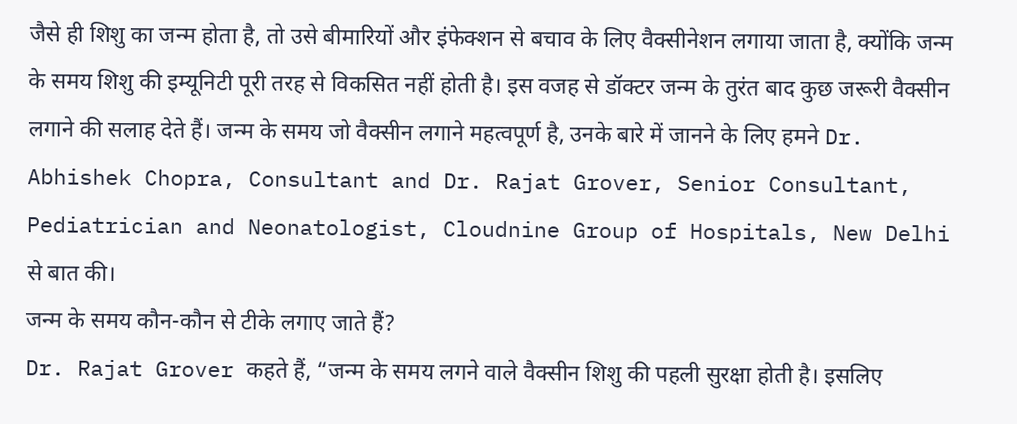जैसे ही शिशु का जन्म होता है, तो उसे बीमारियों और इंफेक्शन से बचाव के लिए वैक्सीनेशन लगाया जाता है, क्योंकि जन्म के समय शिशु की इम्यूनिटी पूरी तरह से विकसित नहीं होती है। इस वजह से डॉक्टर जन्म के तुरंत बाद कुछ जरूरी वैक्सीन लगाने की सलाह देते हैं। जन्म के समय जो वैक्सीन लगाने महत्वपूर्ण है, उनके बारे में जानने के लिए हमने Dr. Abhishek Chopra, Consultant and Dr. Rajat Grover, Senior Consultant, Pediatrician and Neonatologist, Cloudnine Group of Hospitals, New Delhi से बात की।
जन्म के समय कौन-कौन से टीके लगाए जाते हैं?
Dr. Rajat Grover कहते हैं, “जन्म के समय लगने वाले वैक्सीन शिशु की पहली सुरक्षा होती है। इसलिए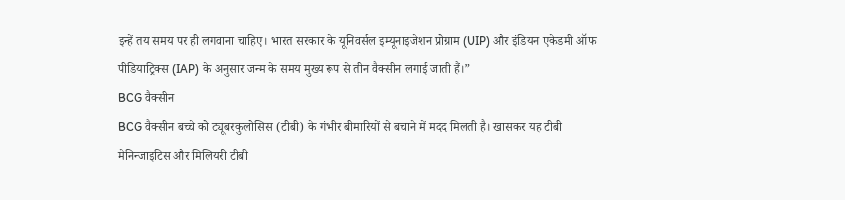इन्हें तय समय पर ही लगवाना चाहिए। भारत सरकार के यूनिवर्सल इम्यूनाइजेशन प्रोग्राम (UIP) और इंडियन एकेडमी ऑफ पीडियाट्रिक्स (IAP) के अनुसार जन्म के समय मुख्य रूप से तीन वैक्सीन लगाई जाती हैं।”
BCG वैक्सीन
BCG वैक्सीन बच्चे को ट्यूबरकुलोसिस (टीबी) के गंभीर बीमारियों से बचाने में मदद मिलती है। खासकर यह टीबी मेनिन्जाइटिस और मिलियरी टीबी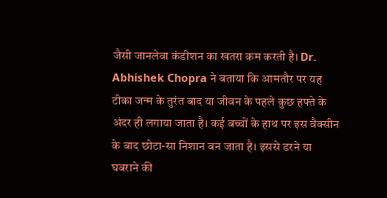जैसी जानलेवा कंडीशन का खतरा कम करती है। Dr. Abhishek Chopra ने बताया कि आमतौर पर यह टीका जन्म के तुरंत बाद या जीवन के पहले कुछ हफ्ते के अंदर ही लगाया जाता है। कई बच्चों के हाथ पर इस वैक्सीन के बाद छोटा-सा निशान बन जाता है। इससे डरने या घबराने की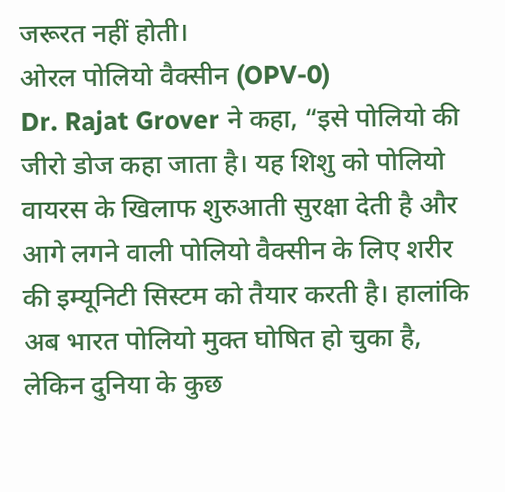जरूरत नहीं होती।
ओरल पोलियो वैक्सीन (OPV-0)
Dr. Rajat Grover ने कहा, “इसे पोलियो की जीरो डोज कहा जाता है। यह शिशु को पोलियो वायरस के खिलाफ शुरुआती सुरक्षा देती है और आगे लगने वाली पोलियो वैक्सीन के लिए शरीर की इम्यूनिटी सिस्टम को तैयार करती है। हालांकि अब भारत पोलियो मुक्त घोषित हो चुका है, लेकिन दुनिया के कुछ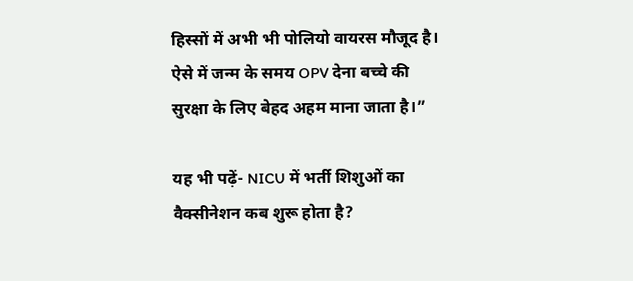हिस्सों में अभी भी पोलियो वायरस मौजूद है। ऐसे में जन्म के समय OPV देना बच्चे की सुरक्षा के लिए बेहद अहम माना जाता है।”

यह भी पढ़ें- NICU में भर्ती शिशुओं का वैक्सीनेशन कब शुरू होता है?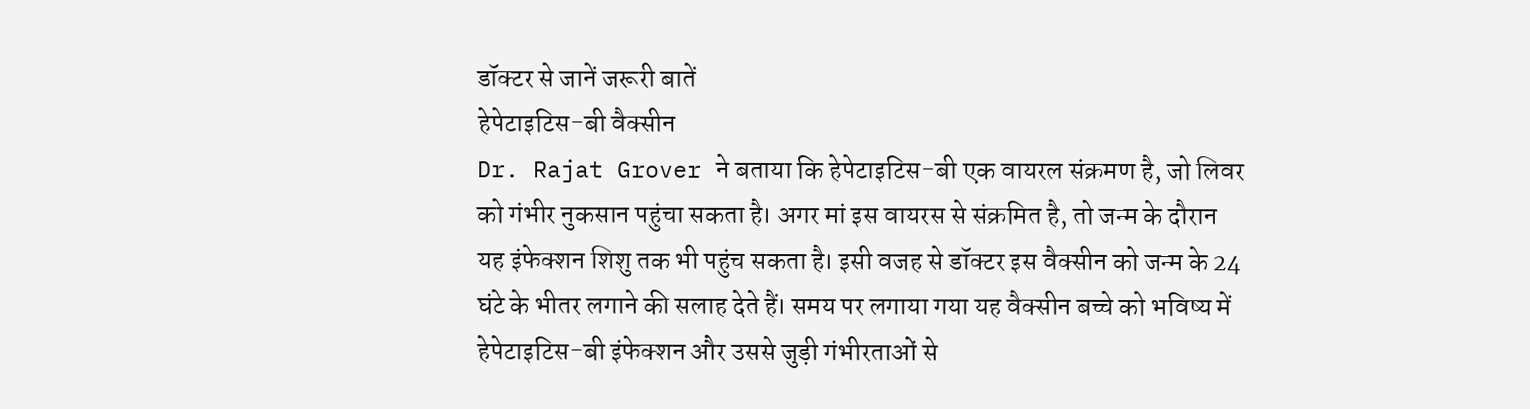डॉक्टर से जानें जरूरी बातें
हेपेटाइटिस-बी वैक्सीन
Dr. Rajat Grover ने बताया कि हेपेटाइटिस-बी एक वायरल संक्रमण है, जो लिवर को गंभीर नुकसान पहुंचा सकता है। अगर मां इस वायरस से संक्रमित है, तो जन्म के दौरान यह इंफेक्शन शिशु तक भी पहुंच सकता है। इसी वजह से डॉक्टर इस वैक्सीन को जन्म के 24 घंटे के भीतर लगाने की सलाह देते हैं। समय पर लगाया गया यह वैक्सीन बच्चे को भविष्य में हेपेटाइटिस-बी इंफेक्शन और उससे जुड़ी गंभीरताओं से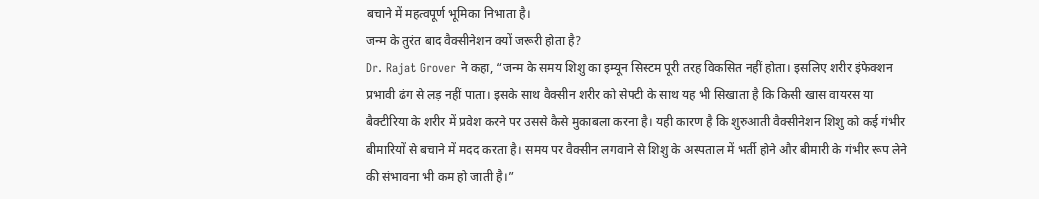बचाने में महत्वपूर्ण भूमिका निभाता है।
जन्म के तुरंत बाद वैक्सीनेशन क्यों जरूरी होता है?
Dr. Rajat Grover ने कहा, “जन्म के समय शिशु का इम्यून सिस्टम पूरी तरह विकसित नहीं होता। इसलिए शरीर इंफेक्शन प्रभावी ढंग से लड़ नहीं पाता। इसके साथ वैक्सीन शरीर को सेफ्टी के साथ यह भी सिखाता है कि किसी खास वायरस या बैक्टीरिया के शरीर में प्रवेश करने पर उससे कैसे मुकाबला करना है। यही कारण है कि शुरुआती वैक्सीनेशन शिशु को कई गंभीर बीमारियों से बचाने में मदद करता है। समय पर वैक्सीन लगवाने से शिशु के अस्पताल में भर्ती होने और बीमारी के गंभीर रूप लेने की संभावना भी कम हो जाती है।”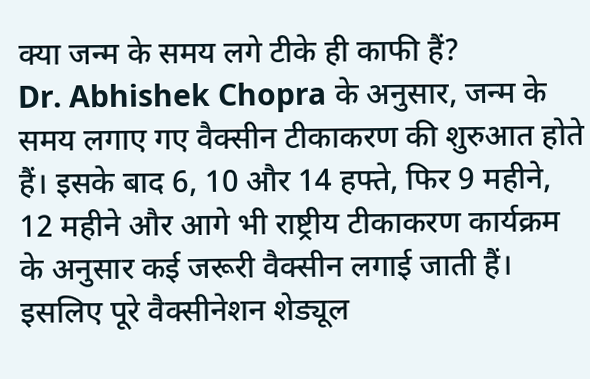क्या जन्म के समय लगे टीके ही काफी हैं?
Dr. Abhishek Chopra के अनुसार, जन्म के समय लगाए गए वैक्सीन टीकाकरण की शुरुआत होते हैं। इसके बाद 6, 10 और 14 हफ्ते, फिर 9 महीने, 12 महीने और आगे भी राष्ट्रीय टीकाकरण कार्यक्रम के अनुसार कई जरूरी वैक्सीन लगाई जाती हैं। इसलिए पूरे वैक्सीनेशन शेड्यूल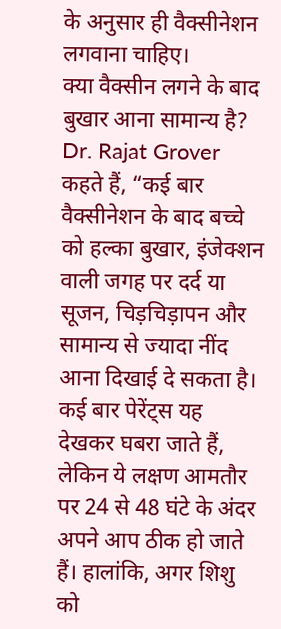के अनुसार ही वैक्सीनेशन लगवाना चाहिए।
क्या वैक्सीन लगने के बाद बुखार आना सामान्य है?
Dr. Rajat Grover कहते हैं, “कई बार वैक्सीनेशन के बाद बच्चे को हल्का बुखार, इंजेक्शन वाली जगह पर दर्द या सूजन, चिड़चिड़ापन और सामान्य से ज्यादा नींद आना दिखाई दे सकता है। कई बार पेरेंट्स यह देखकर घबरा जाते हैं, लेकिन ये लक्षण आमतौर पर 24 से 48 घंटे के अंदर अपने आप ठीक हो जाते हैं। हालांकि, अगर शिशु को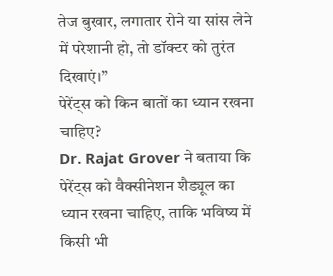तेज बुखार, लगातार रोने या सांस लेने में परेशानी हो, तो डॉक्टर को तुरंत दिखाएं।”
पेरेंट्स को किन बातों का ध्यान रखना चाहिए?
Dr. Rajat Grover ने बताया कि पेरेंट्स को वैक्सीनेशन शैड्यूल का ध्यान रखना चाहिए, ताकि भविष्य में किसी भी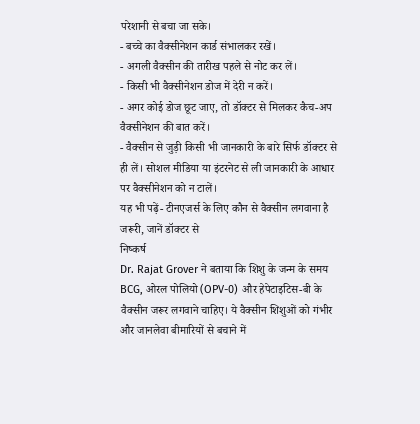परेशानी से बचा जा सके।
- बच्चे का वैक्सीनेशन कार्ड संभालकर रखें।
- अगली वैक्सीन की तारीख पहले से नोट कर लें।
- किसी भी वैक्सीनेशन डोज में देरी न करें।
- अगर कोई डोज छूट जाए, तो डॉक्टर से मिलकर कैच-अप वैक्सीनेशन की बात करें।
- वैक्सीन से जुड़ी किसी भी जानकारी के बारे सिर्फ डॉक्टर से ही लें। सोशल मीडिया या इंटरनेट से ली जानकारी के आधार पर वैक्सीनेशन को न टालें।
यह भी पढ़ें- टीनएजर्स के लिए कौन से वैक्सीन लगवाना है जरूरी, जानें डॉक्टर से
निष्कर्ष
Dr. Rajat Grover ने बताया कि शिशु के जन्म के समय BCG, ओरल पोलियो (OPV-0) और हेपेटाइटिस-बी के वैक्सीन जरूर लगवाने चाहिए। ये वैक्सीन शिशुओं को गंभीर और जानलेवा बीमारियों से बचाने में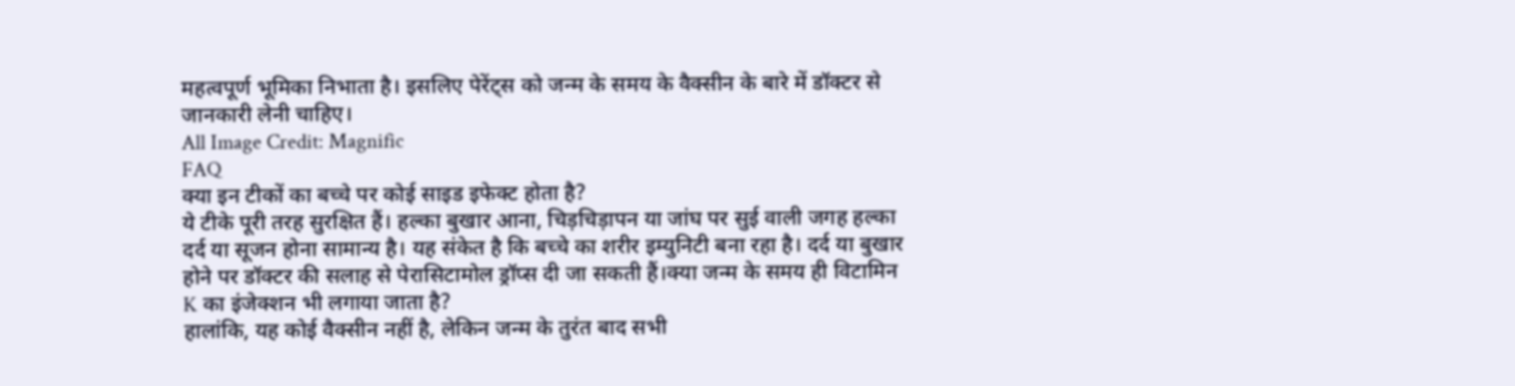महत्वपूर्ण भूमिका निभाता है। इसलिए पेरेंट्स को जन्म के समय के वैक्सीन के बारे में डॉक्टर से जानकारी लेनी चाहिए।
All Image Credit: Magnific
FAQ
क्या इन टीकों का बच्चे पर कोई साइड इफेक्ट होता है?
ये टीके पूरी तरह सुरक्षित हैं। हल्का बुखार आना, चिड़चिड़ापन या जांघ पर सुई वाली जगह हल्का दर्द या सूजन होना सामान्य है। यह संकेत है कि बच्चे का शरीर इम्युनिटी बना रहा है। दर्द या बुखार होने पर डॉक्टर की सलाह से पेरासिटामोल ड्रॉप्स दी जा सकती हैं।क्या जन्म के समय ही विटामिन K का इंजेक्शन भी लगाया जाता है?
हालांकि, यह कोई वैक्सीन नहीं है, लेकिन जन्म के तुरंत बाद सभी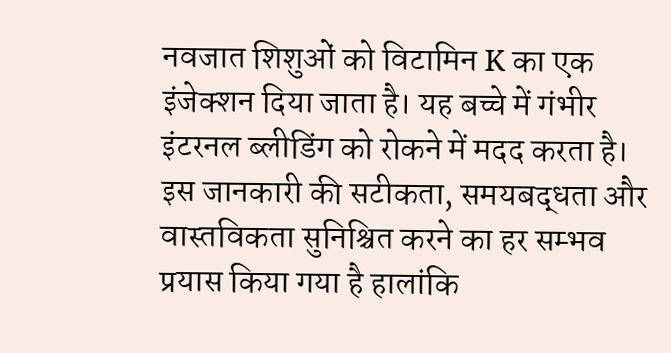नवजात शिशुओं को विटामिन K का एक इंजेक्शन दिया जाता है। यह बच्चे में गंभीर इंटरनल ब्लीडिंग को रोकने में मदद करता है।
इस जानकारी की सटीकता, समयबद्धता और वास्तविकता सुनिश्चित करने का हर सम्भव प्रयास किया गया है हालांकि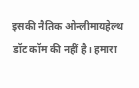इसकी नैतिक ओन्लीमायहेल्थ डॉट कॉम की नहीं है। हमारा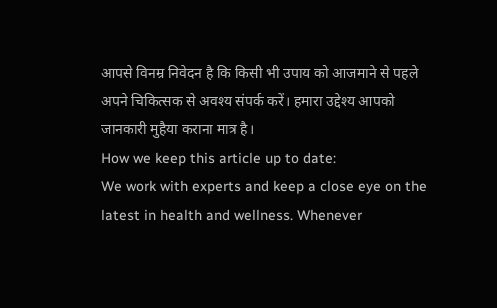आपसे विनम्र निवेदन है कि किसी भी उपाय को आजमाने से पहले अपने चिकित्सक से अवश्य संपर्क करें। हमारा उद्देश्य आपको जानकारी मुहैया कराना मात्र है।
How we keep this article up to date:
We work with experts and keep a close eye on the latest in health and wellness. Whenever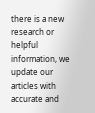there is a new research or helpful information, we update our articles with accurate and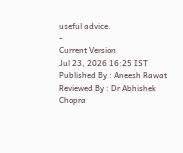useful advice.
-
Current Version
Jul 23, 2026 16:25 IST
Published By : Aneesh Rawat
Reviewed By : Dr Abhishek Chopra